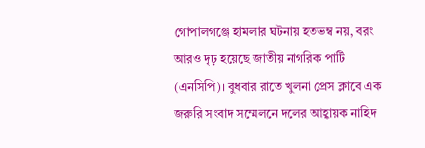গোপালগঞ্জে হামলার ঘটনায় হতভম্ব নয়, বরং আরও দৃঢ় হয়েছে জাতীয় নাগরিক পার্টি (এনসিপি)। বুধবার রাতে খুলনা প্রেস ক্লাবে এক জরুরি সংবাদ সম্মেলনে দলের আহ্বায়ক নাহিদ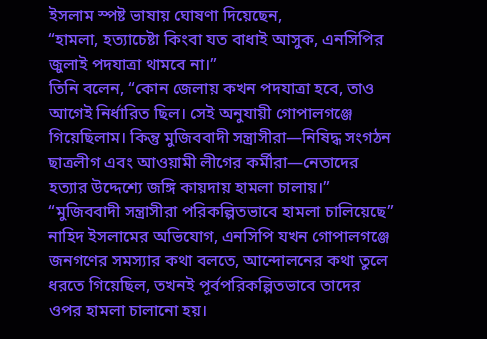ইসলাম স্পষ্ট ভাষায় ঘোষণা দিয়েছেন,
“হামলা, হত্যাচেষ্টা কিংবা যত বাধাই আসুক, এনসিপির জুলাই পদযাত্রা থামবে না।”
তিনি বলেন, “কোন জেলায় কখন পদযাত্রা হবে, তাও আগেই নির্ধারিত ছিল। সেই অনুযায়ী গোপালগঞ্জে গিয়েছিলাম। কিন্তু মুজিববাদী সন্ত্রাসীরা—নিষিদ্ধ সংগঠন ছাত্রলীগ এবং আওয়ামী লীগের কর্মীরা—নেতাদের হত্যার উদ্দেশ্যে জঙ্গি কায়দায় হামলা চালায়।”
“মুজিববাদী সন্ত্রাসীরা পরিকল্পিতভাবে হামলা চালিয়েছে” নাহিদ ইসলামের অভিযোগ, এনসিপি যখন গোপালগঞ্জে জনগণের সমস্যার কথা বলতে, আন্দোলনের কথা তুলে ধরতে গিয়েছিল, তখনই পূর্বপরিকল্পিতভাবে তাদের ওপর হামলা চালানো হয়।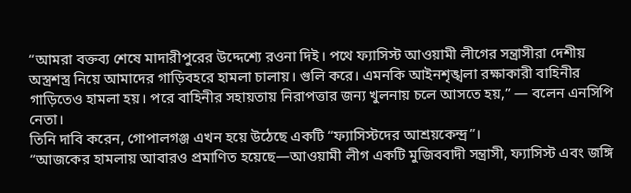“আমরা বক্তব্য শেষে মাদারীপুরের উদ্দেশ্যে রওনা দিই। পথে ফ্যাসিস্ট আওয়ামী লীগের সন্ত্রাসীরা দেশীয় অস্ত্রশস্ত্র নিয়ে আমাদের গাড়িবহরে হামলা চালায়। গুলি করে। এমনকি আইনশৃঙ্খলা রক্ষাকারী বাহিনীর গাড়িতেও হামলা হয়। পরে বাহিনীর সহায়তায় নিরাপত্তার জন্য খুলনায় চলে আসতে হয়,” — বলেন এনসিপি নেতা।
তিনি দাবি করেন, গোপালগঞ্জ এখন হয়ে উঠেছে একটি “ফ্যাসিস্টদের আশ্রয়কেন্দ্র”।
“আজকের হামলায় আবারও প্রমাণিত হয়েছে—আওয়ামী লীগ একটি মুজিববাদী সন্ত্রাসী, ফ্যাসিস্ট এবং জঙ্গি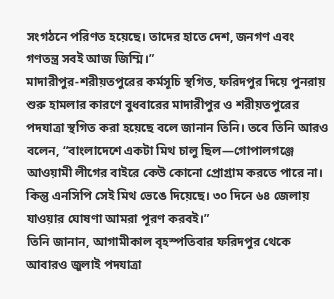সংগঠনে পরিণত হয়েছে। তাদের হাতে দেশ, জনগণ এবং গণতন্ত্র সবই আজ জিম্মি।”
মাদারীপুর-শরীয়তপুরের কর্মসূচি স্থগিত, ফরিদপুর দিয়ে পুনরায় শুরু হামলার কারণে বুধবারের মাদারীপুর ও শরীয়তপুরের পদযাত্রা স্থগিত করা হয়েছে বলে জানান তিনি। তবে তিনি আরও বলেন, “বাংলাদেশে একটা মিথ চালু ছিল—গোপালগঞ্জে আওয়ামী লীগের বাইরে কেউ কোনো প্রোগ্রাম করতে পারে না। কিন্তু এনসিপি সেই মিথ ভেঙে দিয়েছে। ৩০ দিনে ৬৪ জেলায় যাওয়ার ঘোষণা আমরা পূরণ করবই।”
তিনি জানান, আগামীকাল বৃহস্পতিবার ফরিদপুর থেকে আবারও জুলাই পদযাত্রা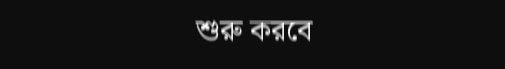শুরু করবে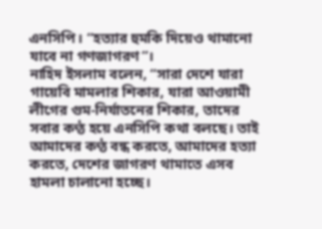এনসিপি। “হত্যার হুমকি দিয়েও থামানো যাবে না গণজাগরণ”।
নাহিদ ইসলাম বলেন, “সারা দেশে যারা গায়েবি মামলার শিকার, যারা আওয়ামী লীগের গুম-নির্যাতনের শিকার, তাদের সবার কণ্ঠ হয়ে এনসিপি কথা বলছে। তাই আমাদের কণ্ঠ বন্ধ করতে, আমাদের হত্যা করতে, দেশের জাগরণ থামাতে এসব হামলা চালানো হচ্ছে।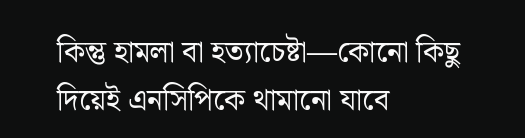কিন্তু হামলা বা হত্যাচেষ্টা—কোনো কিছু দিয়েই এনসিপিকে থামানো যাবে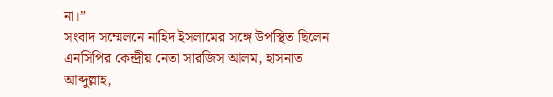না।”
সংবাদ সম্মেলনে নাহিদ ইসলামের সঙ্গে উপস্থিত ছিলেন এনসিপির কেন্দ্রীয় নেতা সারজিস আলম, হাসনাত আব্দুল্লাহ,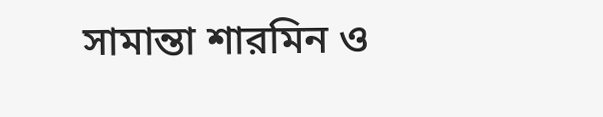সামান্তা শারমিন ও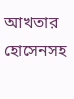আখতার হোসেনসহ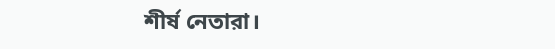শীর্ষ নেতারা।